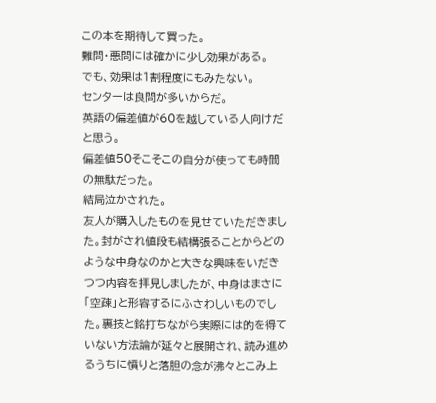この本を期待して買った。
難問・悪問には確かに少し効果がある。
でも、効果は1割程度にもみたない。
センターは良問が多いからだ。
英語の偏差値が60を越している人向けだと思う。
偏差値50そこそこの自分が使っても時間の無駄だった。
結局泣かされた。
友人が購入したものを見せていただきました。封がされ値段も結構張ることからどのような中身なのかと大きな興味をいだきつつ内容を拝見しましたが、中身はまさに「空疎」と形容するにふさわしいものでした。裏技と銘打ちながら実際には的を得ていない方法論が延々と展開され、読み進めるうちに憤りと落胆の念が沸々とこみ上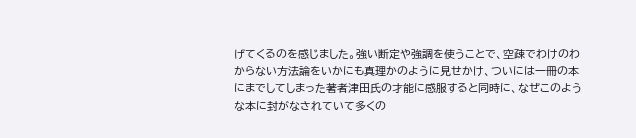げてくるのを感じました。強い断定や強調を使うことで、空疎でわけのわからない方法論をいかにも真理かのように見せかけ、ついには一冊の本にまでしてしまった著者津田氏の才能に感服すると同時に、なぜこのような本に封がなされていて多くの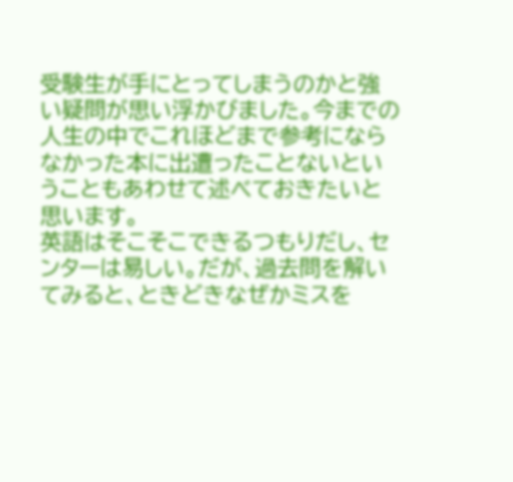受験生が手にとってしまうのかと強い疑問が思い浮かびました。今までの人生の中でこれほどまで参考にならなかった本に出遭ったことないということもあわせて述べておきたいと思います。
英語はそこそこできるつもりだし、センターは易しい。だが、過去問を解いてみると、ときどきなぜかミスを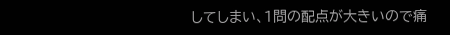してしまい、1問の配点が大きいので痛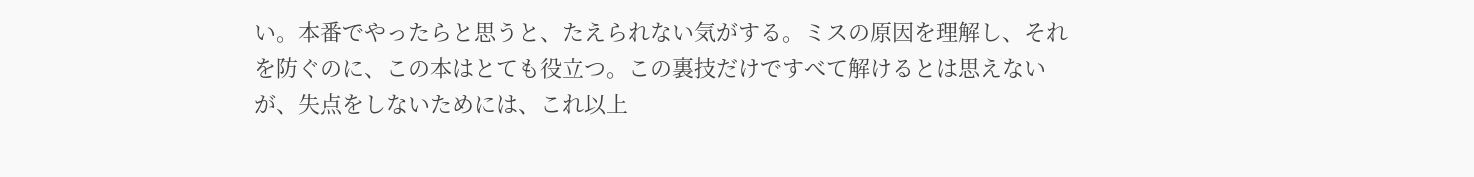い。本番でやったらと思うと、たえられない気がする。ミスの原因を理解し、それを防ぐのに、この本はとても役立つ。この裏技だけですべて解けるとは思えないが、失点をしないためには、これ以上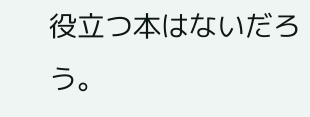役立つ本はないだろう。